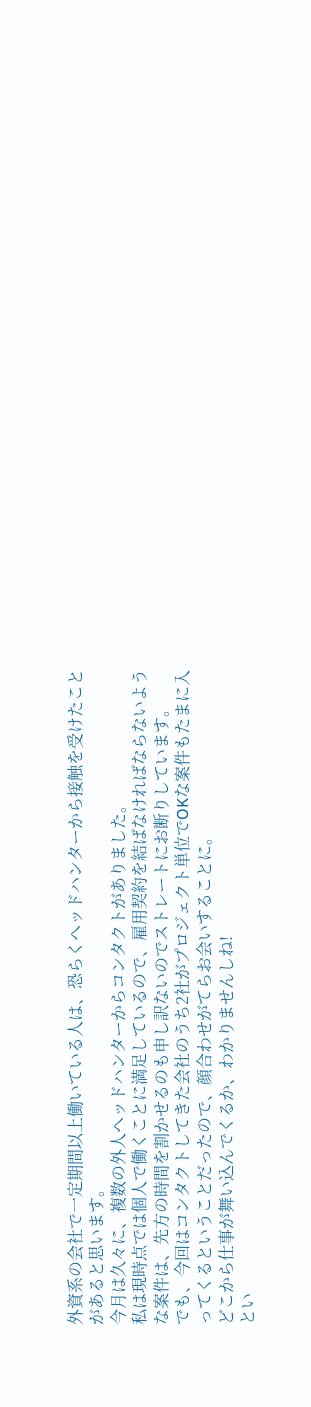外資系の会社で一定期間以上働いている人は、恐らくヘッドハンターから接触を受けたことがあると思います。
今月は久々に、複数の外人ヘッドハンターからコンタクトがありました。
私は現時点では個人で働くことに満足しているので、雇用契約を結ばなければならないような案件は、先方の時間を割かせるのも申し訳ないのでストレートにお断りしています。
でも、今回はコンタクトしてきた会社のうち2社がプロジェクト単位でOKな案件もたまに入ってくるということだったので、顔合わせがてらお会いすることに。
どこから仕事が舞い込んでくるか、わかりませんしね!
とい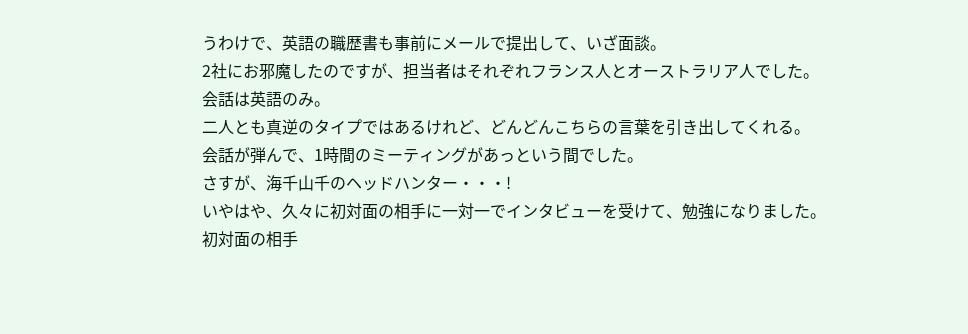うわけで、英語の職歴書も事前にメールで提出して、いざ面談。
2社にお邪魔したのですが、担当者はそれぞれフランス人とオーストラリア人でした。
会話は英語のみ。
二人とも真逆のタイプではあるけれど、どんどんこちらの言葉を引き出してくれる。
会話が弾んで、1時間のミーティングがあっという間でした。
さすが、海千山千のヘッドハンター・・・!
いやはや、久々に初対面の相手に一対一でインタビューを受けて、勉強になりました。
初対面の相手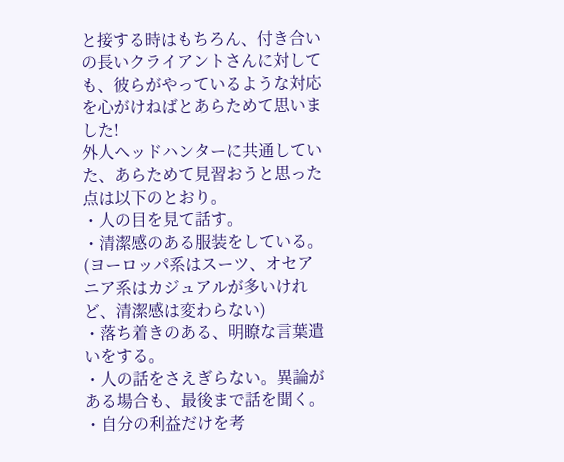と接する時はもちろん、付き合いの長いクライアントさんに対しても、彼らがやっているような対応を心がけねばとあらためて思いました!
外人ヘッドハンターに共通していた、あらためて見習おうと思った点は以下のとおり。
・人の目を見て話す。
・清潔感のある服装をしている。(ヨーロッパ系はスーツ、オセアニア系はカジュアルが多いけれど、清潔感は変わらない)
・落ち着きのある、明瞭な言葉遣いをする。
・人の話をさえぎらない。異論がある場合も、最後まで話を聞く。
・自分の利益だけを考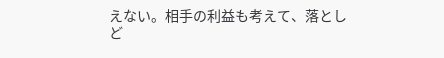えない。相手の利益も考えて、落としど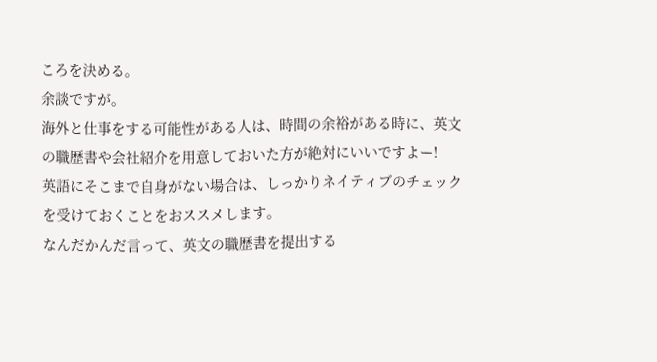ころを決める。
余談ですが。
海外と仕事をする可能性がある人は、時間の余裕がある時に、英文の職歴書や会社紹介を用意しておいた方が絶対にいいですよー!
英語にそこまで自身がない場合は、しっかりネイティブのチェックを受けておくことをおススメします。
なんだかんだ言って、英文の職歴書を提出する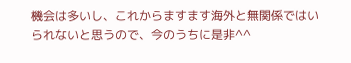機会は多いし、これからますます海外と無関係ではいられないと思うので、今のうちに是非^^